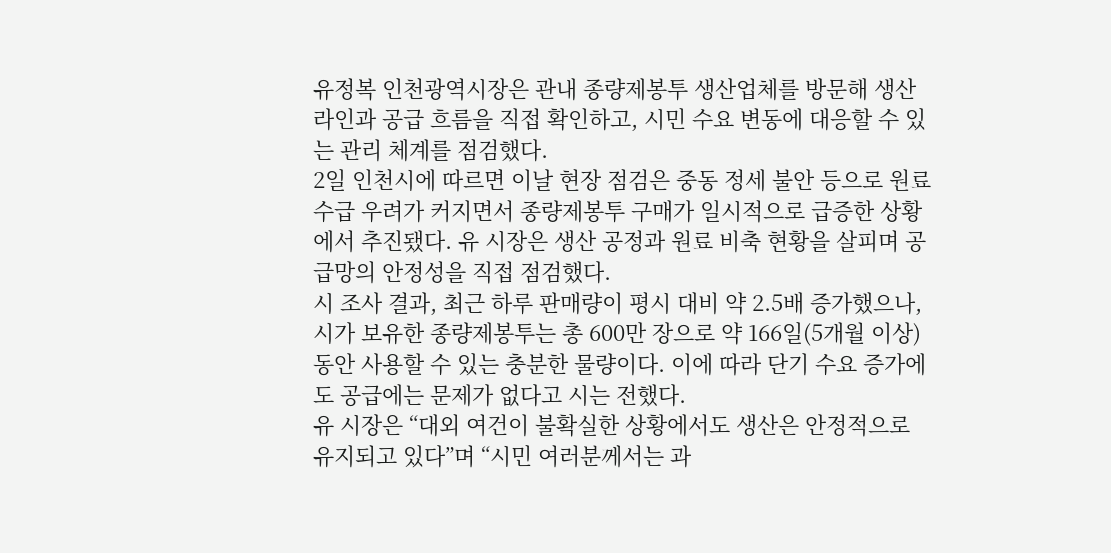유정복 인천광역시장은 관내 종량제봉투 생산업체를 방문해 생산 라인과 공급 흐름을 직접 확인하고, 시민 수요 변동에 대응할 수 있는 관리 체계를 점검했다.
2일 인천시에 따르면 이날 현장 점검은 중동 정세 불안 등으로 원료 수급 우려가 커지면서 종량제봉투 구매가 일시적으로 급증한 상황에서 추진됐다. 유 시장은 생산 공정과 원료 비축 현황을 살피며 공급망의 안정성을 직접 점검했다.
시 조사 결과, 최근 하루 판매량이 평시 대비 약 2.5배 증가했으나, 시가 보유한 종량제봉투는 총 600만 장으로 약 166일(5개월 이상) 동안 사용할 수 있는 충분한 물량이다. 이에 따라 단기 수요 증가에도 공급에는 문제가 없다고 시는 전했다.
유 시장은 “대외 여건이 불확실한 상황에서도 생산은 안정적으로 유지되고 있다”며 “시민 여러분께서는 과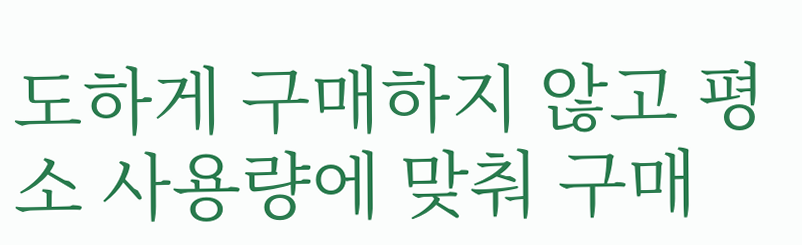도하게 구매하지 않고 평소 사용량에 맞춰 구매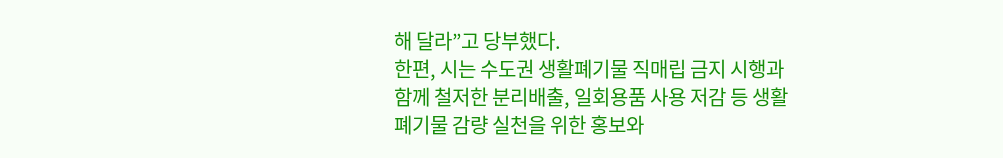해 달라”고 당부했다.
한편, 시는 수도권 생활폐기물 직매립 금지 시행과 함께 철저한 분리배출, 일회용품 사용 저감 등 생활폐기물 감량 실천을 위한 홍보와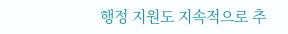행정 지원도 지속적으로 추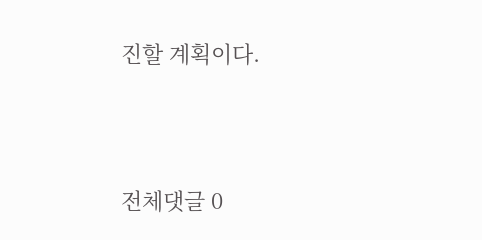진할 계획이다.




전체댓글 0